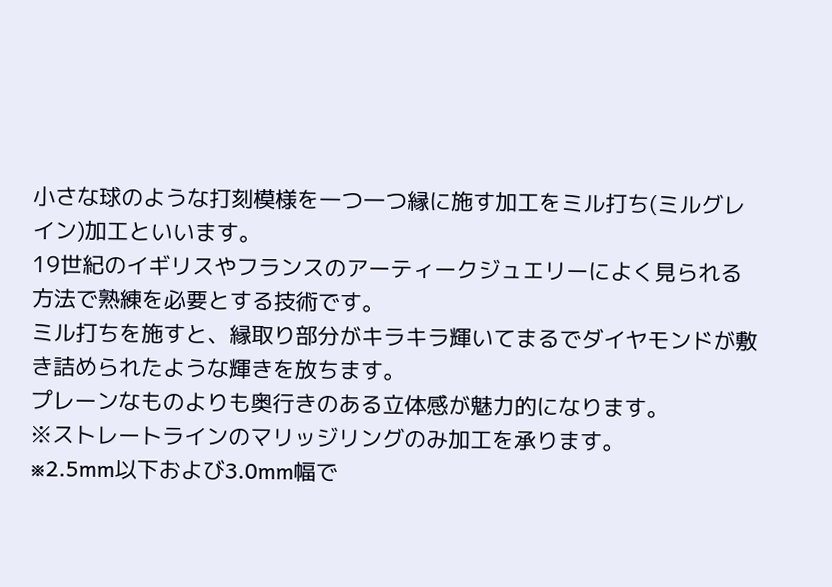小さな球のような打刻模様を一つ一つ縁に施す加工をミル打ち(ミルグレイン)加工といいます。
19世紀のイギリスやフランスのアーティークジュエリーによく見られる方法で熟練を必要とする技術です。
ミル打ちを施すと、縁取り部分がキラキラ輝いてまるでダイヤモンドが敷き詰められたような輝きを放ちます。
プレーンなものよりも奥行きのある立体感が魅力的になります。
※ストレートラインのマリッジリングのみ加工を承ります。
※2.5mm以下および3.0mm幅で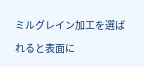ミルグレイン加工を選ばれると表面に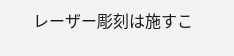レーザー彫刻は施すこ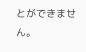とができません。